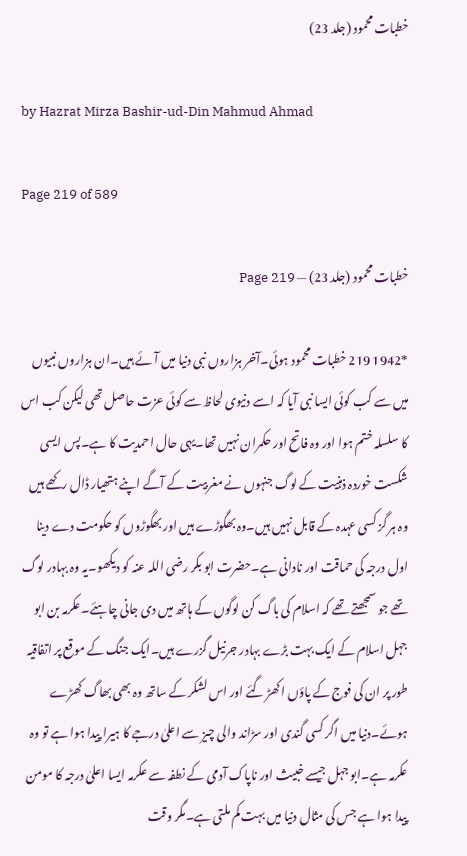خطبات محمود (جلد 23)

by Hazrat Mirza Bashir-ud-Din Mahmud Ahmad

Page 219 of 589

خطبات محمود (جلد 23) — Page 219

*1942 219 خطبات محمود ہوئی۔آخر ہزاروں نبی دنیا میں آئے ہیں۔ان ہزاروں نبیوں میں سے کب کوئی ایسا نبی آیا کہ اسے دنیوی لحاظ سے کوئی عزت حاصل تھی لیکن کب اس کا سلسلہ ختم ہوا اور وہ فاتح اور حکمران نہیں تھا۔یہی حال احمدیت کا ہے۔پس ایسی شکست خوردہ ذہنیت کے لوگ جنہوں نے مغربیت کے آگے اپنے ہتھیار ڈال رکھے ہیں وہ ہر گز کسی عہدہ کے قابل نہیں ہیں۔وہ بھگوڑے ہیں اور بھگوڑوں کو حکومت دے دینا اول درجہ کی حماقت اور نادانی ہے۔حضرت ابو بکر رضی اللہ عنہ کو دیکھو۔یہ وہ بہادر لوگ تھے جو سمجھتے تھے کہ اسلام کی باگ کن لوگوں کے ہاتھ میں دی جانی چاہئے۔عکرمہ بن ابو جہل اسلام کے ایک بہت بڑے بہادر جرنیل گزرے ہیں۔ایک جنگ کے موقع پر اتفاقیہ طور پر ان کی فوج کے پاؤں اکھڑ گئے اور اس لشکر کے ساتھ وہ بھی بھاگ کھڑے ہوئے۔دنیا میں اگر کسی گندی اور سڑاند والی چیز سے اعلیٰ درجے کا ہیرا پیدا ہوا ہے تو وہ عکرمہ ہے۔ابو جہل جیسے خبیث اور ناپاک آدمی کے نطفہ سے عکرمہ ایسا اعلیٰ درجہ کا مومن پیدا ہوا ہے جس کی مثال دنیا میں بہت کم ملتی ہے۔مگر وقت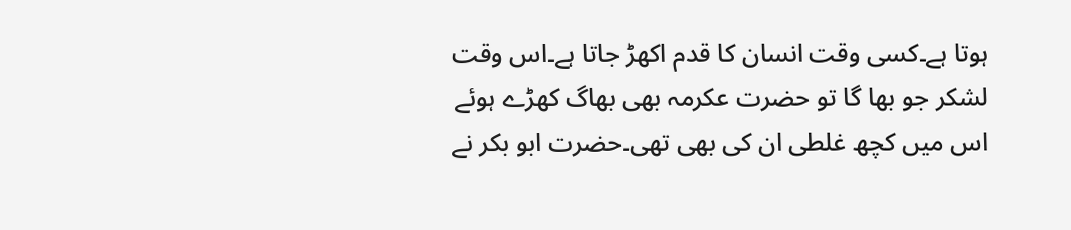ہوتا ہے۔کسی وقت انسان کا قدم اکھڑ جاتا ہے۔اس وقت لشکر جو بھا گا تو حضرت عکرمہ بھی بھاگ کھڑے ہوئے اس میں کچھ غلطی ان کی بھی تھی۔حضرت ابو بکر نے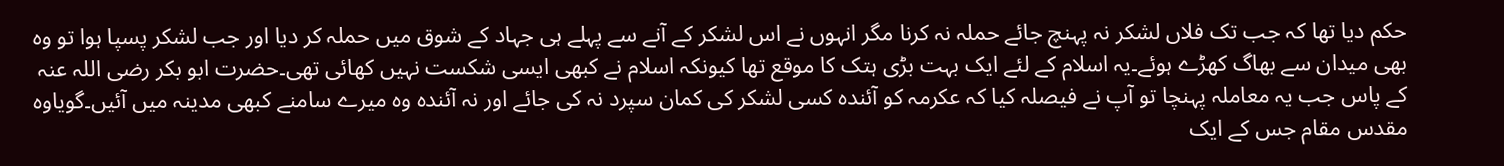حکم دیا تھا کہ جب تک فلاں لشکر نہ پہنچ جائے حملہ نہ کرنا مگر انہوں نے اس لشکر کے آنے سے پہلے ہی جہاد کے شوق میں حملہ کر دیا اور جب لشکر پسپا ہوا تو وہ بھی میدان سے بھاگ کھڑے ہوئے۔یہ اسلام کے لئے ایک بہت بڑی ہتک کا موقع تھا کیونکہ اسلام نے کبھی ایسی شکست نہیں کھائی تھی۔حضرت ابو بکر رضی اللہ عنہ کے پاس جب یہ معاملہ پہنچا تو آپ نے فیصلہ کیا کہ عکرمہ کو آئندہ کسی لشکر کی کمان سپرد نہ کی جائے اور نہ آئندہ وہ میرے سامنے کبھی مدینہ میں آئیں۔گویاوہ مقدس مقام جس کے ایک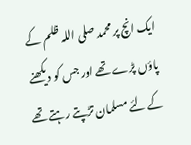ایک انچ پر محمد صلی اللہ ظلم کے پاؤں پڑے تھے اور جس کو دیکھنے کے لئے مسلمان تڑپتے رہتے تھے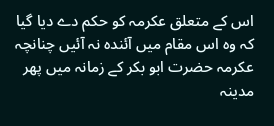اس کے متعلق عکرمہ کو حکم دے دیا گیا کہ وہ اس مقام میں آئندہ نہ آئیں چنانچہ عکرمہ حضرت ابو بکر کے زمانہ میں پھر مدینہ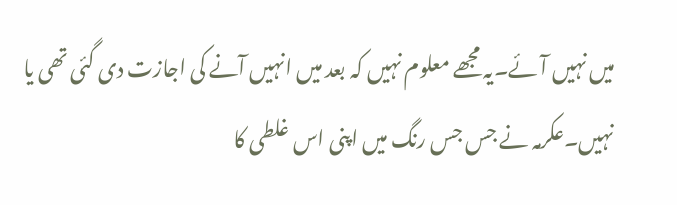میں نہیں آئے۔یہ مجھے معلوم نہیں کہ بعد میں انہیں آنے کی اجازت دی گئی تھی یا نہیں۔عکرمہ نے جس جس رنگ میں اپنی اس غلطی کا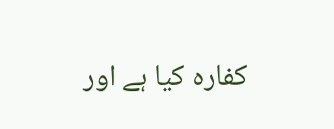کفارہ کیا ہے اور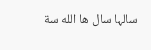سالہا سال ها الله سة